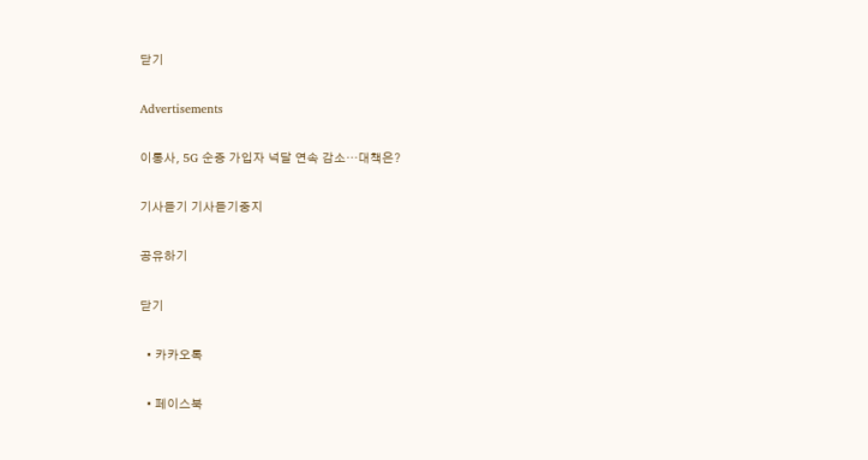닫기

Advertisements

이통사, 5G 순증 가입자 넉달 연속 감소…대책은?

기사듣기 기사듣기중지

공유하기

닫기

  • 카카오톡

  • 페이스북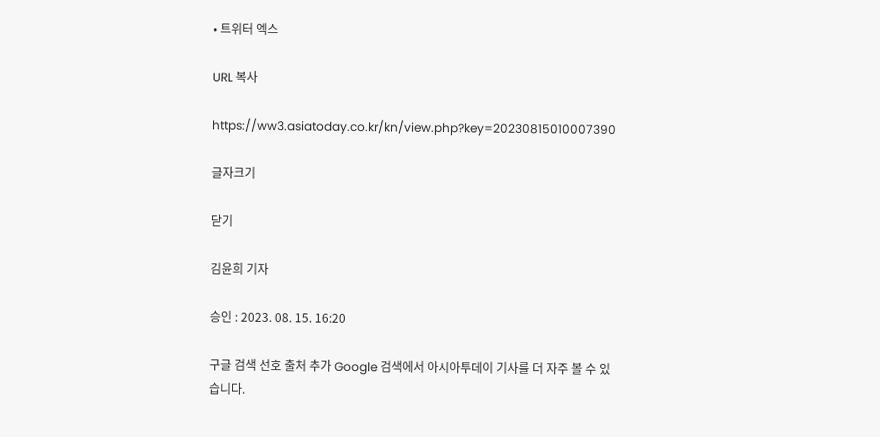• 트위터 엑스

URL 복사

https://ww3.asiatoday.co.kr/kn/view.php?key=20230815010007390

글자크기

닫기

김윤희 기자

승인 : 2023. 08. 15. 16:20

구글 검색 선호 출처 추가 Google 검색에서 아시아투데이 기사를 더 자주 볼 수 있습니다.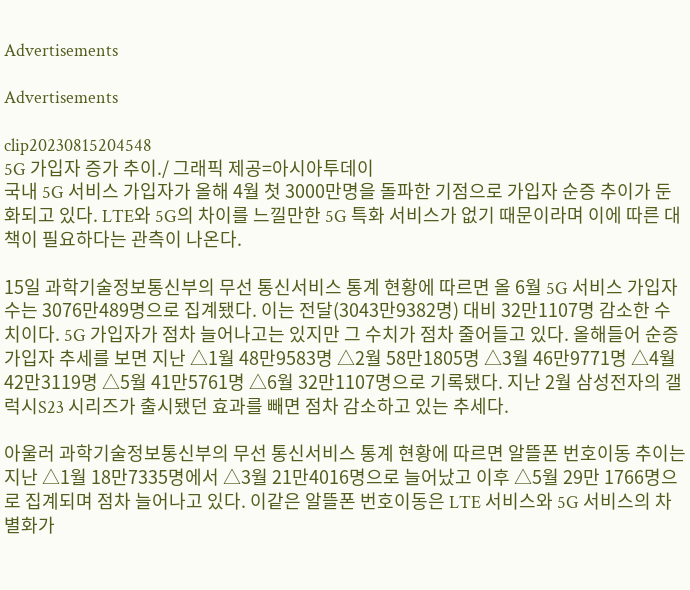Advertisements

Advertisements

clip20230815204548
5G 가입자 증가 추이./ 그래픽 제공=아시아투데이
국내 5G 서비스 가입자가 올해 4월 첫 3000만명을 돌파한 기점으로 가입자 순증 추이가 둔화되고 있다. LTE와 5G의 차이를 느낄만한 5G 특화 서비스가 없기 때문이라며 이에 따른 대책이 필요하다는 관측이 나온다.

15일 과학기술정보통신부의 무선 통신서비스 통계 현황에 따르면 올 6월 5G 서비스 가입자 수는 3076만489명으로 집계됐다. 이는 전달(3043만9382명) 대비 32만1107명 감소한 수치이다. 5G 가입자가 점차 늘어나고는 있지만 그 수치가 점차 줄어들고 있다. 올해들어 순증 가입자 추세를 보면 지난 △1월 48만9583명 △2월 58만1805명 △3월 46만9771명 △4월 42만3119명 △5월 41만5761명 △6월 32만1107명으로 기록됐다. 지난 2월 삼성전자의 갤럭시S23 시리즈가 출시됐던 효과를 빼면 점차 감소하고 있는 추세다.

아울러 과학기술정보통신부의 무선 통신서비스 통계 현황에 따르면 알뜰폰 번호이동 추이는 지난 △1월 18만7335명에서 △3월 21만4016명으로 늘어났고 이후 △5월 29만 1766명으로 집계되며 점차 늘어나고 있다. 이같은 알뜰폰 번호이동은 LTE 서비스와 5G 서비스의 차별화가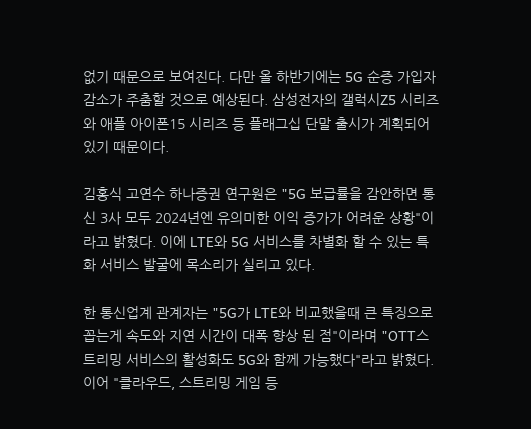없기 때문으로 보여진다. 다만 올 하반기에는 5G 순증 가입자 감소가 주춤할 것으로 예상된다. 삼성전자의 갤럭시Z5 시리즈와 애플 아이폰15 시리즈 등 플래그십 단말 출시가 계획되어 있기 때문이다.

김홍식 고연수 하나증권 연구원은 "5G 보급률을 감안하면 통신 3사 모두 2024년엔 유의미한 이익 증가가 어려운 상황"이라고 밝혔다. 이에 LTE와 5G 서비스를 차별화 할 수 있는 특화 서비스 발굴에 목소리가 실리고 있다.

한 통신업계 관계자는 "5G가 LTE와 비교했을때 큰 특징으로 꼽는게 속도와 지연 시간이 대폭 향상 된 점"이라며 "OTT스트리밍 서비스의 활성화도 5G와 함께 가능했다"라고 밝혔다. 이어 "클라우드, 스트리밍 게임 등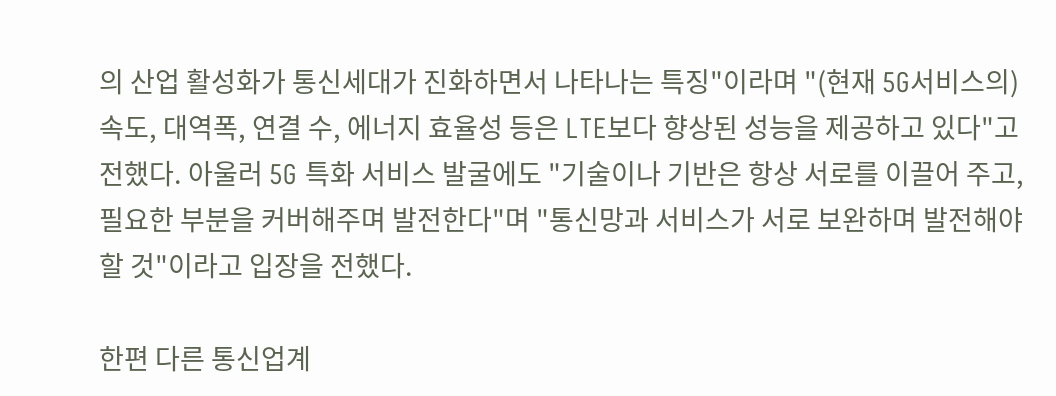의 산업 활성화가 통신세대가 진화하면서 나타나는 특징"이라며 "(현재 5G서비스의) 속도, 대역폭, 연결 수, 에너지 효율성 등은 LTE보다 향상된 성능을 제공하고 있다"고 전했다. 아울러 5G 특화 서비스 발굴에도 "기술이나 기반은 항상 서로를 이끌어 주고, 필요한 부분을 커버해주며 발전한다"며 "통신망과 서비스가 서로 보완하며 발전해야할 것"이라고 입장을 전했다.

한편 다른 통신업계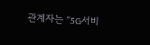관계자는 "5G서비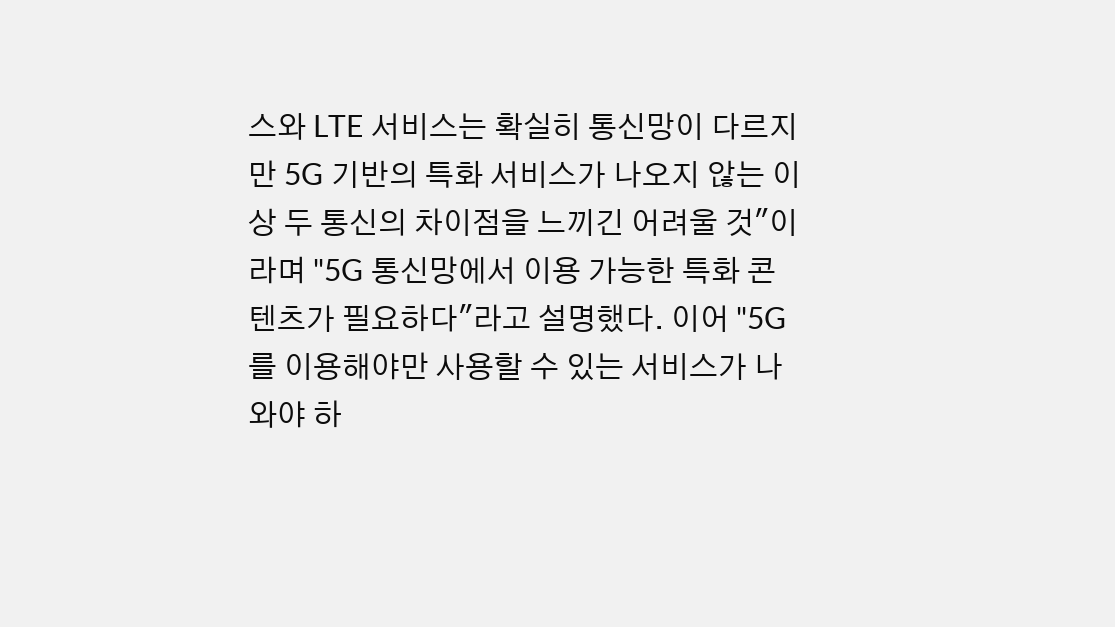스와 LTE 서비스는 확실히 통신망이 다르지만 5G 기반의 특화 서비스가 나오지 않는 이상 두 통신의 차이점을 느끼긴 어려울 것"이라며 "5G 통신망에서 이용 가능한 특화 콘텐츠가 필요하다"라고 설명했다. 이어 "5G를 이용해야만 사용할 수 있는 서비스가 나와야 하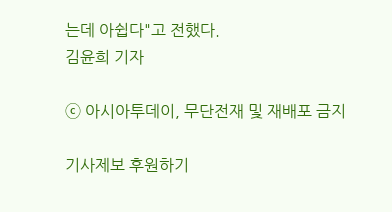는데 아쉽다"고 전했다.
김윤희 기자

ⓒ 아시아투데이, 무단전재 및 재배포 금지

기사제보 후원하기